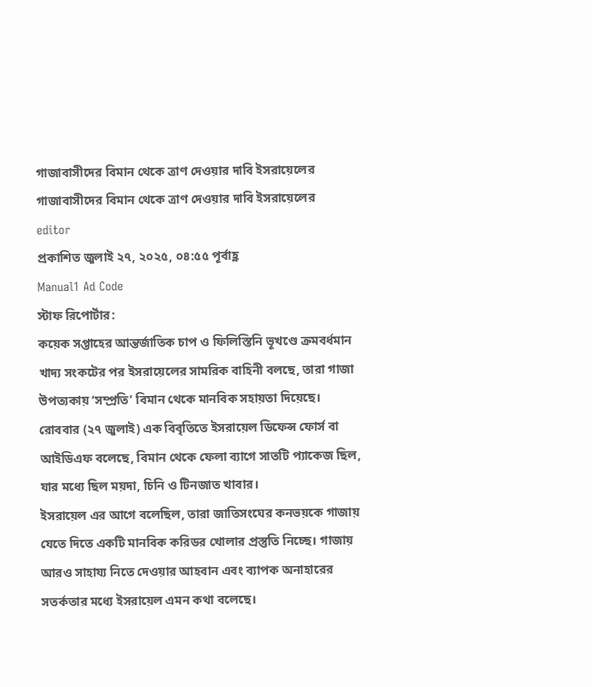গাজাবাসীদের বিমান থেকে ত্রাণ দেওয়ার দাবি ইসরায়েলের
গাজাবাসীদের বিমান থেকে ত্রাণ দেওয়ার দাবি ইসরায়েলের
editor
প্রকাশিত জুলাই ২৭, ২০২৫, ০৪:৫৫ পূর্বাহ্ণ
Manual1 Ad Code
স্টাফ রিপোর্টার:
কয়েক সপ্তাহের আন্তর্জাতিক চাপ ও ফিলিস্তিনি ভূখণ্ডে ক্রমবর্ধমান খাদ্য সংকটের পর ইসরায়েলের সামরিক বাহিনী বলছে, তারা গাজা উপত্যকায় ‘সম্প্রতি’ বিমান থেকে মানবিক সহায়তা দিয়েছে।
রোববার (২৭ জুলাই) এক বিবৃতিতে ইসরায়েল ডিফেন্স ফোর্স বা আইডিএফ বলেছে, বিমান থেকে ফেলা ব্যাগে সাতটি প্যাকেজ ছিল, যার মধ্যে ছিল ময়দা, চিনি ও টিনজাত খাবার।
ইসরায়েল এর আগে বলেছিল, তারা জাতিসংঘের কনভয়কে গাজায় যেতে দিতে একটি মানবিক করিডর খোলার প্রস্তুতি নিচ্ছে। গাজায় আরও সাহায্য নিতে দেওয়ার আহবান এবং ব্যাপক অনাহারের সতর্কতার মধ্যে ইসরায়েল এমন কথা বলেছে।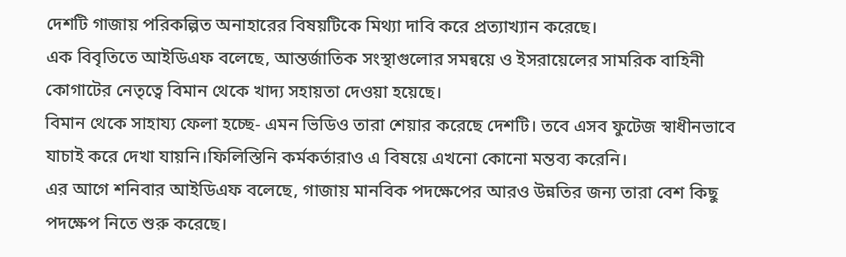দেশটি গাজায় পরিকল্পিত অনাহারের বিষয়টিকে মিথ্যা দাবি করে প্রত্যাখ্যান করেছে।
এক বিবৃতিতে আইডিএফ বলেছে, আন্তর্জাতিক সংস্থাগুলোর সমন্বয়ে ও ইসরায়েলের সামরিক বাহিনী কোগাটের নেতৃত্বে বিমান থেকে খাদ্য সহায়তা দেওয়া হয়েছে।
বিমান থেকে সাহায্য ফেলা হচ্ছে- এমন ভিডিও তারা শেয়ার করেছে দেশটি। তবে এসব ফুটেজ স্বাধীনভাবে যাচাই করে দেখা যায়নি।ফিলিস্তিনি কর্মকর্তারাও এ বিষয়ে এখনো কোনো মন্তব্য করেনি।
এর আগে শনিবার আইডিএফ বলেছে, গাজায় মানবিক পদক্ষেপের আরও উন্নতির জন্য তারা বেশ কিছু পদক্ষেপ নিতে শুরু করেছে।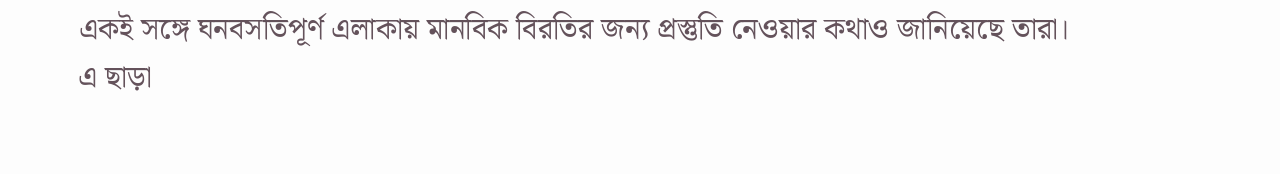একই সঙ্গে ঘনবসতিপূর্ণ এলাকায় মানবিক বিরতির জন্য প্রস্তুতি নেওয়ার কথাও জানিয়েছে তারা।
এ ছাড়া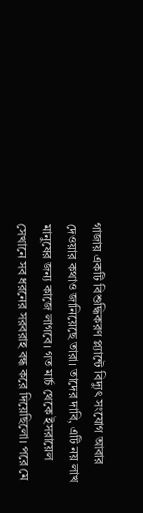গাজায় একটি বিশুদ্ধিকরণ প্ল্যান্টে বিদ্যুৎ সংযোগ আবার দেওয়ার কথাও জানিয়েছে তারা। তাদের দাবি, এটি নয় লাখ মানুষের জন্য কাজে লাগবে। গত মার্চ থেকে ইসরায়েল সেখানে সব ধরনের সরবরাহ বন্ধ করে দিয়েছিলো। পরে মে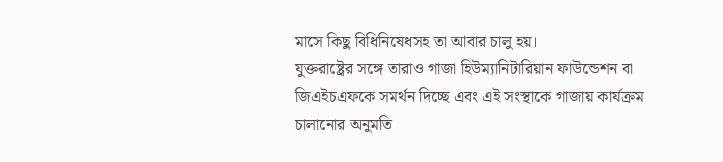মাসে কিছু বিধিনিষেধসহ তা আবার চালু হয়।
যুক্তরাষ্ট্রের সঙ্গে তারাও গাজা হিউম্যানিটারিয়ান ফাউন্ডেশন বা জিএইচএফকে সমর্থন দিচ্ছে এবং এই সংস্থাকে গাজায় কার্যক্রম চালানোর অনুমতি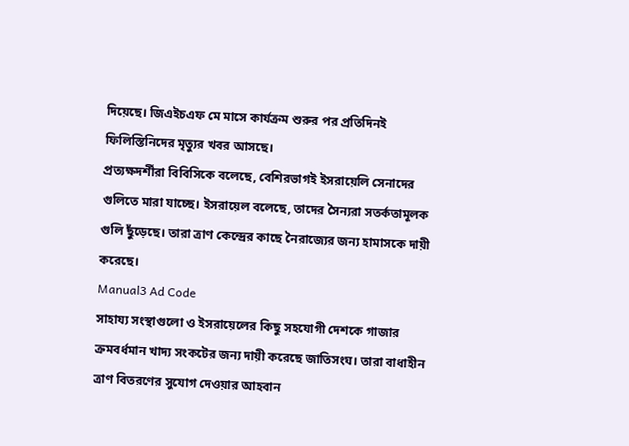দিয়েছে। জিএইচএফ মে মাসে কার্যক্রম শুরুর পর প্রতিদিনই ফিলিস্তিনিদের মৃত্যুর খবর আসছে।
প্রত্যক্ষদর্শীরা বিবিসিকে বলেছে, বেশিরভাগই ইসরায়েলি সেনাদের গুলিতে মারা যাচ্ছে। ইসরায়েল বলেছে, তাদের সৈন্যরা সতর্কতামূলক গুলি ছুঁড়েছে। তারা ত্রাণ কেন্দ্রের কাছে নৈরাজ্যের জন্য হামাসকে দায়ী করেছে।
Manual3 Ad Code
সাহায্য সংস্থাগুলো ও ইসরায়েলের কিছু সহযোগী দেশকে গাজার ক্রমবর্ধমান খাদ্য সংকটের জন্য দায়ী করেছে জাতিসংঘ। তারা বাধাহীন ত্রাণ বিতরণের সুযোগ দেওয়ার আহবান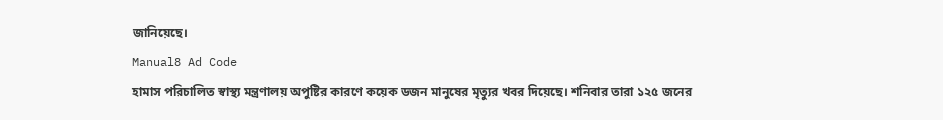জানিয়েছে।
Manual8 Ad Code
হামাস পরিচালিত স্বাস্থ্য মন্ত্রণালয় অপুষ্টির কারণে কয়েক ডজন মানুষের মৃত্যুর খবর দিয়েছে। শনিবার তারা ১২৫ জনের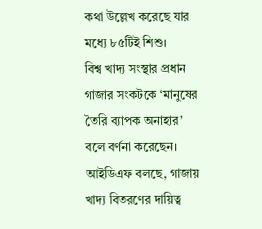কথা উল্লেখ করেছে যার মধ্যে ৮৫টিই শিশু।
বিশ্ব খাদ্য সংস্থার প্রধান গাজার সংকটকে ‘মানুষের তৈরি ব্যাপক অনাহার’ বলে বর্ণনা করেছেন। আইডিএফ বলছে, গাজায় খাদ্য বিতরণের দায়িত্ব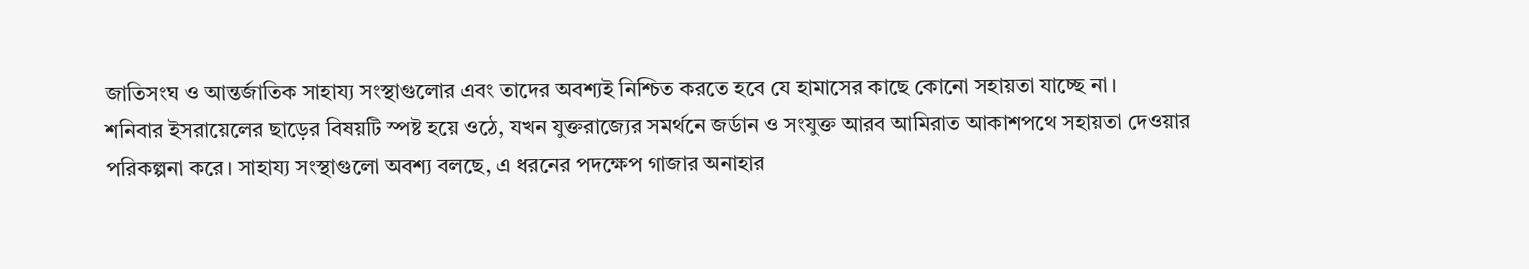জাতিসংঘ ও আন্তর্জাতিক সাহায্য সংস্থাগুলোর এবং তাদের অবশ্যই নিশ্চিত করতে হবে যে হামাসের কাছে কোনো সহায়তা যাচ্ছে না।
শনিবার ইসরায়েলের ছাড়ের বিষয়টি স্পষ্ট হয়ে ওঠে, যখন যুক্তরাজ্যের সমর্থনে জর্ডান ও সংযুক্ত আরব আমিরাত আকাশপথে সহায়তা দেওয়ার পরিকল্পনা করে। সাহায্য সংস্থাগুলো অবশ্য বলছে, এ ধরনের পদক্ষেপ গাজার অনাহার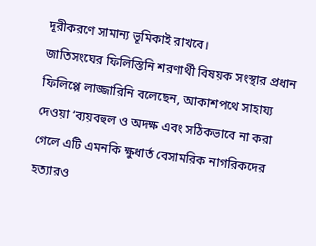দূরীকরণে সামান্য ভূমিকাই রাখবে।
জাতিসংঘের ফিলিস্তিনি শরণার্থী বিষয়ক সংস্থার প্রধান ফিলিপ্পে লাজ্জারিনি বলেছেন, আকাশপথে সাহায্য দেওয়া ‘ব্যয়বহুল ও অদক্ষ এবং সঠিকভাবে না করা গেলে এটি এমনকি ক্ষুধার্ত বেসামরিক নাগরিকদের হত্যারও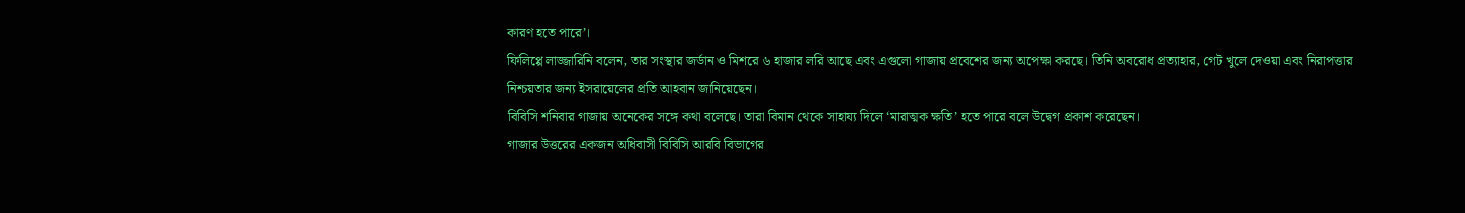কারণ হতে পারে’।
ফিলিপ্পে লাজ্জারিনি বলেন, তার সংস্থার জর্ডান ও মিশরে ৬ হাজার লরি আছে এবং এগুলো গাজায় প্রবেশের জন্য অপেক্ষা করছে। তিনি অবরোধ প্রত্যাহার, গেট খুলে দেওয়া এবং নিরাপত্তার নিশ্চয়তার জন্য ইসরায়েলের প্রতি আহবান জানিয়েছেন।
বিবিসি শনিবার গাজায় অনেকের সঙ্গে কথা বলেছে। তারা বিমান থেকে সাহায্য দিলে ‘মারাত্মক ক্ষতি’ হতে পারে বলে উদ্বেগ প্রকাশ করেছেন।
গাজার উত্তরের একজন অধিবাসী বিবিসি আরবি বিভাগের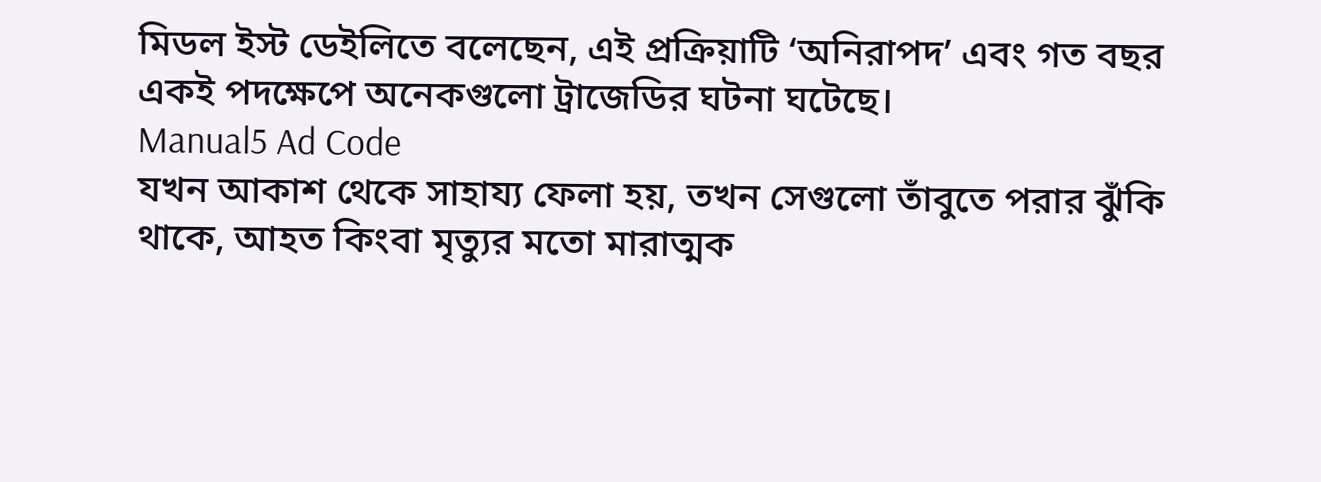মিডল ইস্ট ডেইলিতে বলেছেন, এই প্রক্রিয়াটি ‘অনিরাপদ’ এবং গত বছর একই পদক্ষেপে অনেকগুলো ট্রাজেডির ঘটনা ঘটেছে।
Manual5 Ad Code
যখন আকাশ থেকে সাহায্য ফেলা হয়, তখন সেগুলো তাঁবুতে পরার ঝুঁকি থাকে, আহত কিংবা মৃত্যুর মতো মারাত্মক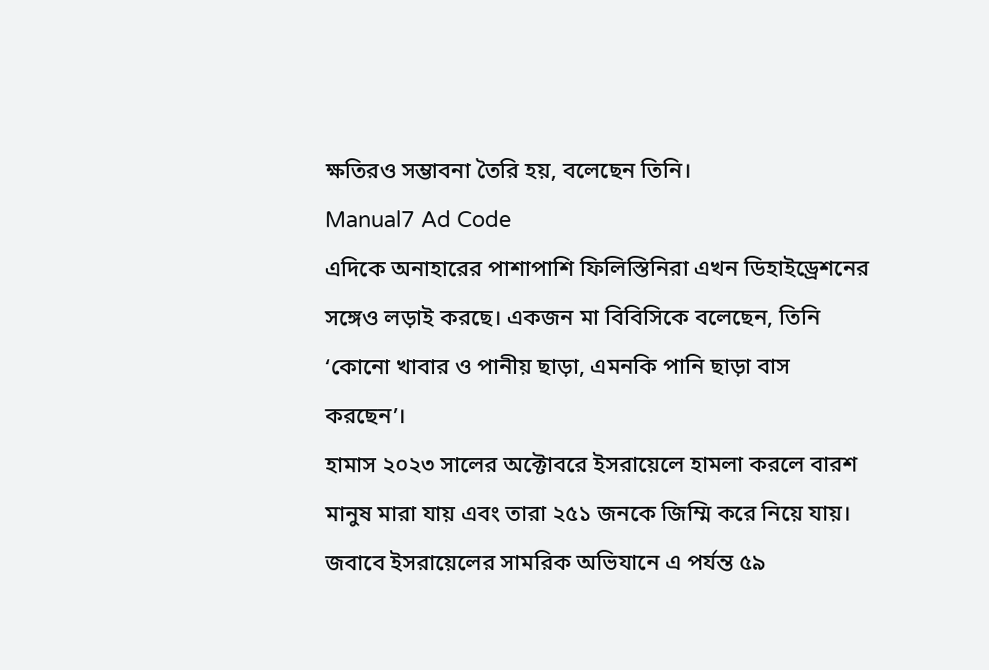ক্ষতিরও সম্ভাবনা তৈরি হয়, বলেছেন তিনি।
Manual7 Ad Code
এদিকে অনাহারের পাশাপাশি ফিলিস্তিনিরা এখন ডিহাইড্রেশনের সঙ্গেও লড়াই করছে। একজন মা বিবিসিকে বলেছেন, তিনি ‘কোনো খাবার ও পানীয় ছাড়া, এমনকি পানি ছাড়া বাস করছেন’।
হামাস ২০২৩ সালের অক্টোবরে ইসরায়েলে হামলা করলে বারশ মানুষ মারা যায় এবং তারা ২৫১ জনকে জিম্মি করে নিয়ে যায়। জবাবে ইসরায়েলের সামরিক অভিযানে এ পর্যন্ত ৫৯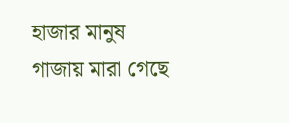হাজার মানুষ গাজায় মারা গেছে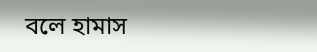বলে হামাস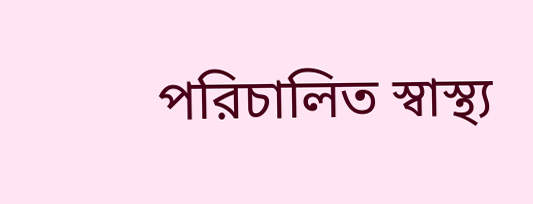পরিচালিত স্বাস্থ্য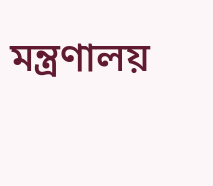মন্ত্রণালয়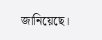জানিয়েছে।